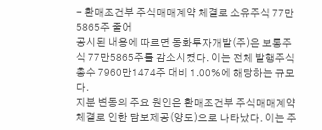- 환매조건부 주식매매계약 체결로 소유주식 77만5865주 줄어
공시된 내용에 따르면 동화투자개발(주)은 보통주식 77만5865주를 감소시켰다. 이는 전체 발행주식총수 7960만1474주 대비 1.00%에 해당하는 규모다.
지분 변동의 주요 원인은 환매조건부 주식매매계약 체결로 인한 담보제공(양도)으로 나타났다. 이는 주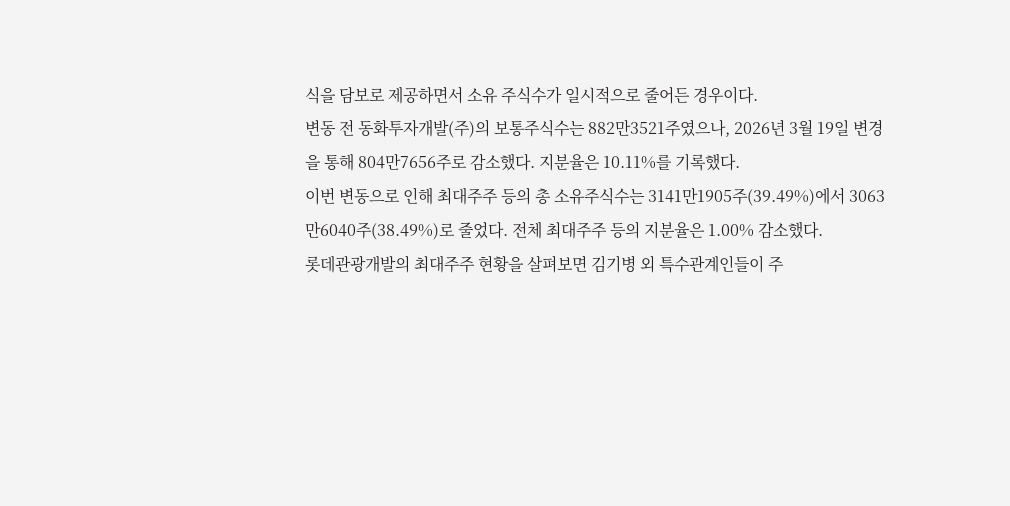식을 담보로 제공하면서 소유 주식수가 일시적으로 줄어든 경우이다.
변동 전 동화투자개발(주)의 보통주식수는 882만3521주였으나, 2026년 3월 19일 변경을 통해 804만7656주로 감소했다. 지분율은 10.11%를 기록했다.
이번 변동으로 인해 최대주주 등의 총 소유주식수는 3141만1905주(39.49%)에서 3063만6040주(38.49%)로 줄었다. 전체 최대주주 등의 지분율은 1.00% 감소했다.
롯데관광개발의 최대주주 현황을 살펴보면 김기병 외 특수관계인들이 주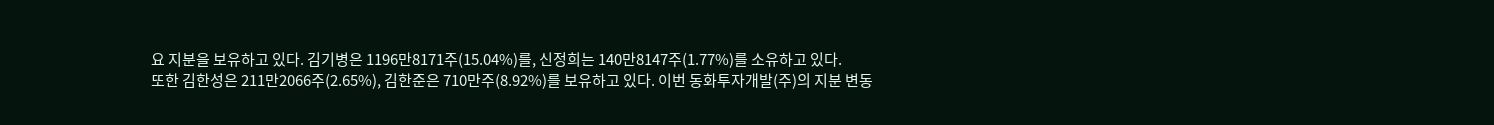요 지분을 보유하고 있다. 김기병은 1196만8171주(15.04%)를, 신정희는 140만8147주(1.77%)를 소유하고 있다.
또한 김한성은 211만2066주(2.65%), 김한준은 710만주(8.92%)를 보유하고 있다. 이번 동화투자개발(주)의 지분 변동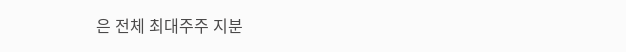은 전체 최대주주 지분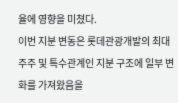율에 영향을 미쳤다.
이번 지분 변동은 롯데관광개발의 최대주주 및 특수관계인 지분 구조에 일부 변화를 가져왔음을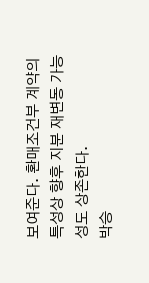보여준다. 환매조건부 계약의 특성상 향후 지분 재변동 가능성도 상존한다.
박승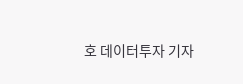호 데이터투자 기자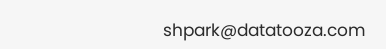shpark@datatooza.com